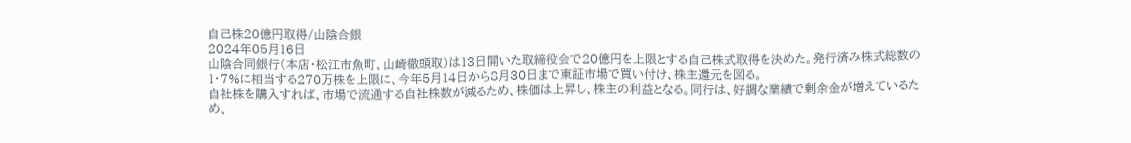自己株20億円取得/山陰合銀
2024年05月16日
山陰合同銀行(本店・松江市魚町、山崎徹頭取)は13日開いた取締役会で20億円を上限とする自己株式取得を決めた。発行済み株式総数の1・7%に相当する270万株を上限に、今年5月14日から8月30日まで東証市場で買い付け、株主還元を図る。
自社株を購入すれば、市場で流通する自社株数が減るため、株価は上昇し、株主の利益となる。同行は、好調な業績で剰余金が増えているため、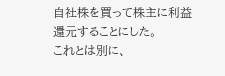自社株を買って株主に利益還元することにした。
これとは別に、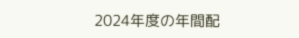2024年度の年間配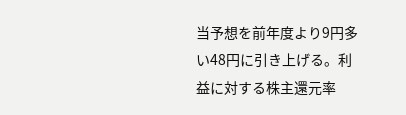当予想を前年度より9円多い48円に引き上げる。利益に対する株主還元率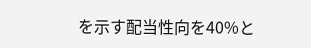を示す配当性向を40%と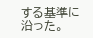する基準に沿った。